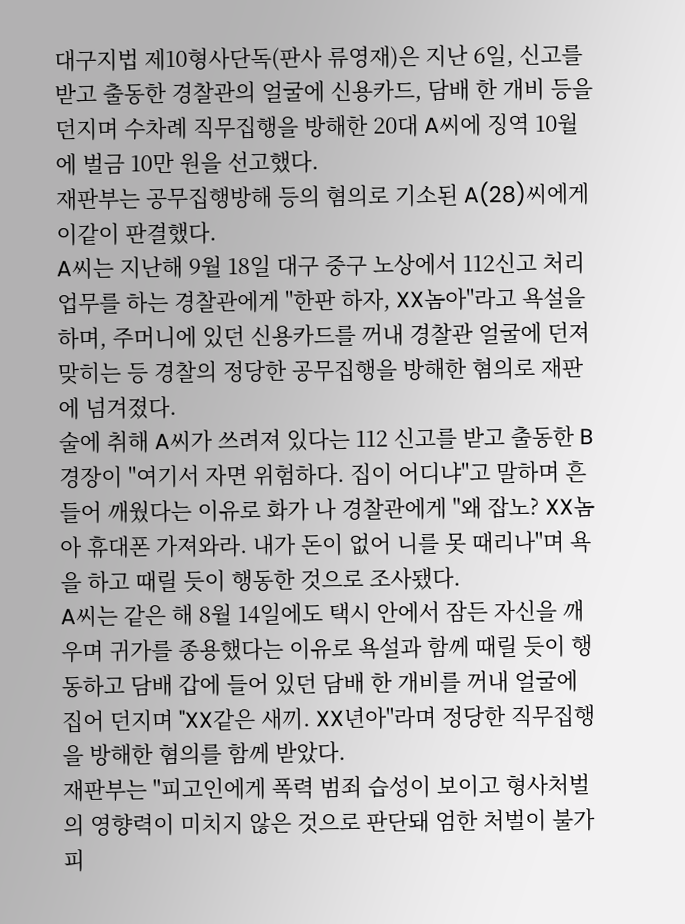대구지법 제10형사단독(판사 류영재)은 지난 6일, 신고를 받고 출동한 경찰관의 얼굴에 신용카드, 담배 한 개비 등을 던지며 수차례 직무집행을 방해한 20대 A씨에 징역 10월에 벌금 10만 원을 선고했다.
재판부는 공무집행방해 등의 혐의로 기소된 A(28)씨에게 이같이 판결했다.
A씨는 지난해 9월 18일 대구 중구 노상에서 112신고 처리 업무를 하는 경찰관에게 "한판 하자, XX놈아"라고 욕설을 하며, 주머니에 있던 신용카드를 꺼내 경찰관 얼굴에 던져 맞히는 등 경찰의 정당한 공무집행을 방해한 혐의로 재판에 넘겨졌다.
술에 취해 A씨가 쓰려져 있다는 112 신고를 받고 출동한 B경장이 "여기서 자면 위험하다. 집이 어디냐"고 말하며 흔들어 깨웠다는 이유로 화가 나 경찰관에게 "왜 잡노? XX놈아 휴대폰 가져와라. 내가 돈이 없어 니를 못 때리나"며 욕을 하고 때릴 듯이 행동한 것으로 조사됐다.
A씨는 같은 해 8월 14일에도 택시 안에서 잠든 자신을 깨우며 귀가를 종용했다는 이유로 욕설과 함께 때릴 듯이 행동하고 담배 갑에 들어 있던 담배 한 개비를 꺼내 얼굴에 집어 던지며 "XX같은 새끼. XX년아"라며 정당한 직무집행을 방해한 혐의를 함께 받았다.
재판부는 "피고인에게 폭력 범죄 습성이 보이고 형사처벌의 영향력이 미치지 않은 것으로 판단돼 엄한 처벌이 불가피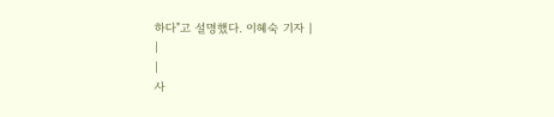하다"고 설명했다. 이혜숙 기자 |
|
|
사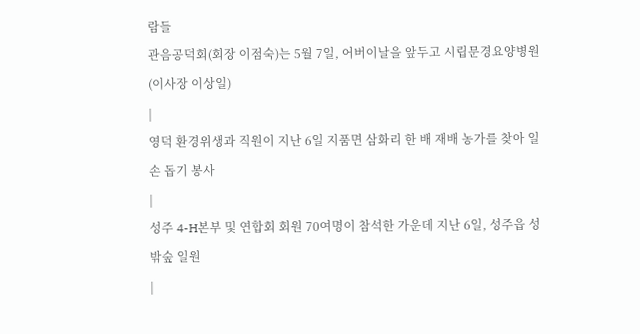람들
관음공덕회(회장 이점숙)는 5월 7일, 어버이날을 앞두고 시립문경요양병원(이사장 이상일)
|
영덕 환경위생과 직원이 지난 6일 지품면 삼화리 한 배 재배 농가를 찾아 일손 돕기 봉사
|
성주 4-H본부 및 연합회 회원 70여명이 참석한 가운데 지난 6일, 성주읍 성밖숲 일원
|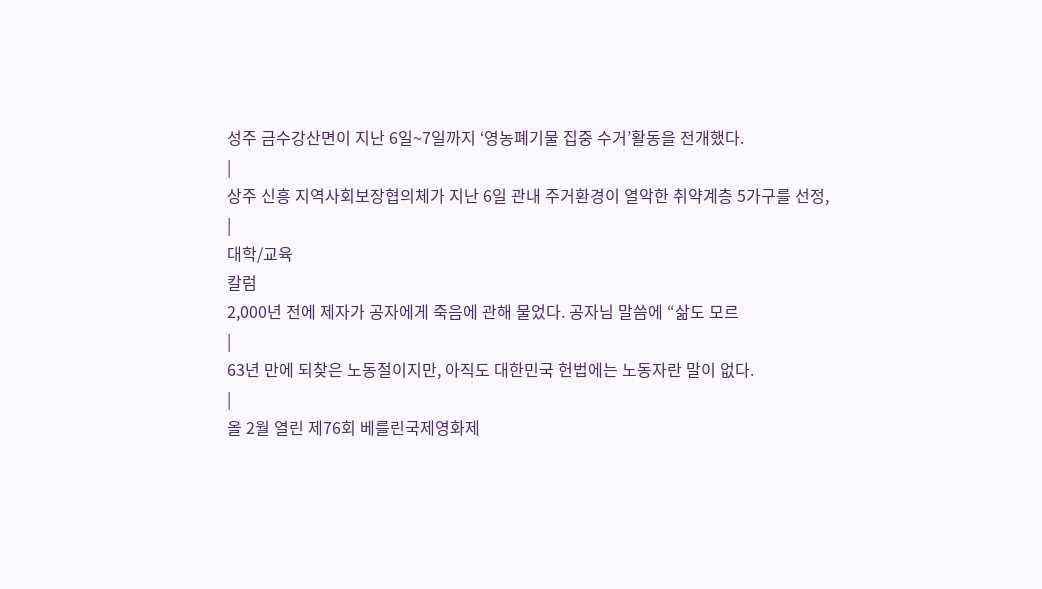성주 금수강산면이 지난 6일~7일까지 ‘영농폐기물 집중 수거’활동을 전개했다.
|
상주 신흥 지역사회보장협의체가 지난 6일 관내 주거환경이 열악한 취약계층 5가구를 선정,
|
대학/교육
칼럼
2,000년 전에 제자가 공자에게 죽음에 관해 물었다. 공자님 말씀에 “삶도 모르
|
63년 만에 되찾은 노동절이지만, 아직도 대한민국 헌법에는 노동자란 말이 없다.
|
올 2월 열린 제76회 베를린국제영화제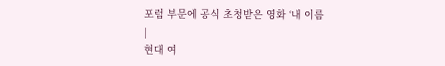포럼 부문에 공식 초청받은 영화 ‘내 이름
|
현대 여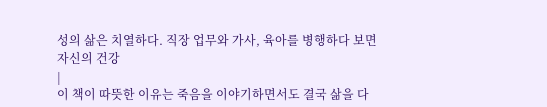성의 삶은 치열하다. 직장 업무와 가사, 육아를 병행하다 보면 자신의 건강
|
이 책이 따뜻한 이유는 죽음을 이야기하면서도 결국 삶을 다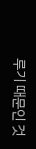루기 때문인 것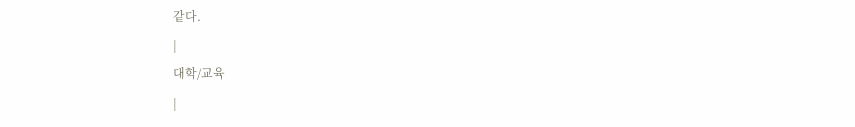같다.
|
대학/교육
|